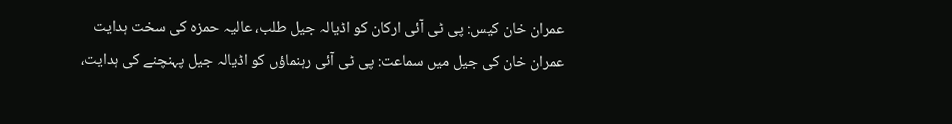عمران خان کیس: پی ٹی آئی ارکان کو اڈیالہ جیل طلب، عالیہ حمزہ کی سخت ہدایت
عمران خان کی جیل میں سماعت: پی ٹی آئی رہنماؤں کو اڈیالہ جیل پہنچنے کی ہدایت،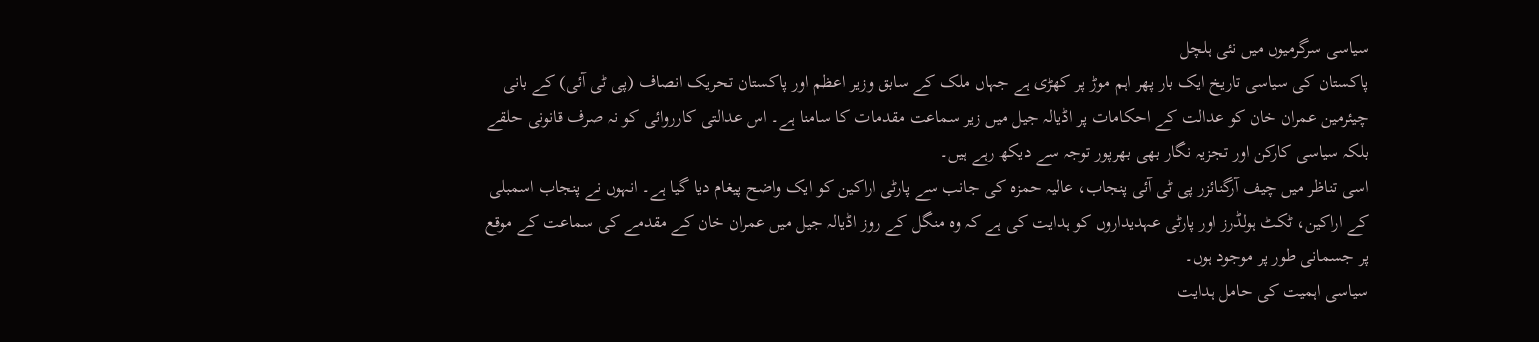سیاسی سرگرمیوں میں نئی ہلچل
پاکستان کی سیاسی تاریخ ایک بار پھر اہم موڑ پر کھڑی ہے جہاں ملک کے سابق وزیر اعظم اور پاکستان تحریک انصاف (پی ٹی آئی) کے بانی چیئرمین عمران خان کو عدالت کے احکامات پر اڈیالہ جیل میں زیر سماعت مقدمات کا سامنا ہے۔ اس عدالتی کارروائی کو نہ صرف قانونی حلقے بلکہ سیاسی کارکن اور تجزیہ نگار بھی بھرپور توجہ سے دیکھ رہے ہیں۔
اسی تناظر میں چیف آرگنائزر پی ٹی آئی پنجاب، عالیہ حمزہ کی جانب سے پارٹی اراکین کو ایک واضح پیغام دیا گیا ہے۔ انہوں نے پنجاب اسمبلی کے اراکین، ٹکٹ ہولڈرز اور پارٹی عہدیداروں کو ہدایت کی ہے کہ وہ منگل کے روز اڈیالہ جیل میں عمران خان کے مقدمے کی سماعت کے موقع پر جسمانی طور پر موجود ہوں۔
سیاسی اہمیت کی حامل ہدایت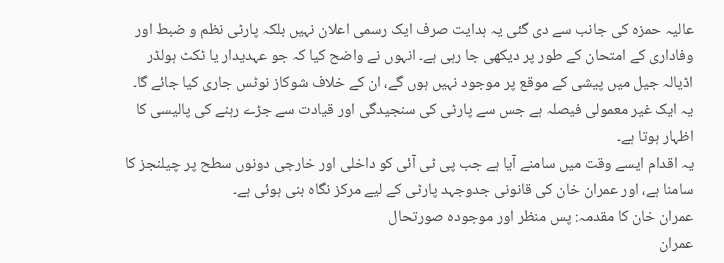عالیہ حمزہ کی جانب سے دی گئی یہ ہدایت صرف ایک رسمی اعلان نہیں بلکہ پارٹی نظم و ضبط اور وفاداری کے امتحان کے طور پر دیکھی جا رہی ہے۔ انہوں نے واضح کیا کہ جو عہدیدار یا ٹکٹ ہولڈر اڈیالہ جیل میں پیشی کے موقع پر موجود نہیں ہوں گے، ان کے خلاف شوکاز نوٹس جاری کیا جائے گا۔ یہ ایک غیر معمولی فیصلہ ہے جس سے پارٹی کی سنجیدگی اور قیادت سے جڑے رہنے کی پالیسی کا اظہار ہوتا ہے۔
یہ اقدام ایسے وقت میں سامنے آیا ہے جب پی ٹی آئی کو داخلی اور خارجی دونوں سطح پر چیلنجز کا سامنا ہے، اور عمران خان کی قانونی جدوجہد پارٹی کے لیے مرکز نگاہ بنی ہوئی ہے۔
عمران خان کا مقدمہ: پس منظر اور موجودہ صورتحال
عمران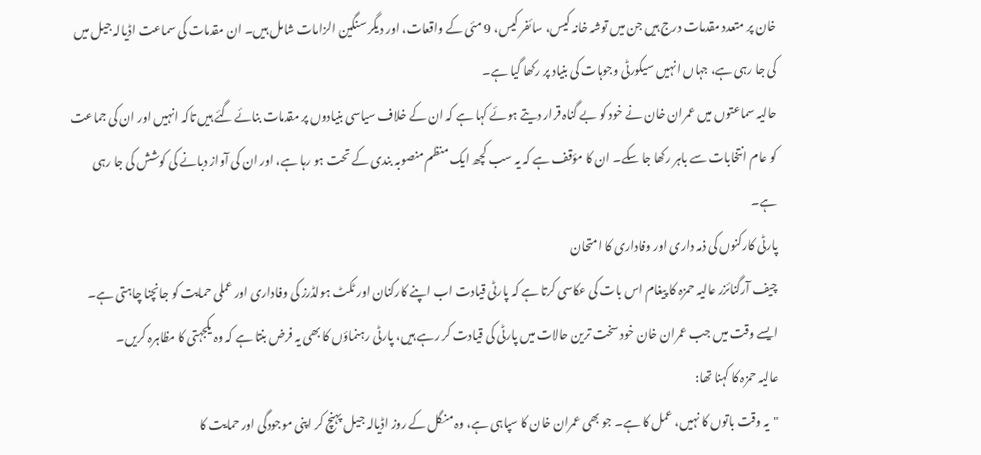خان پر متعدد مقدمات درج ہیں جن میں توشہ خانہ کیس، سائفر کیس، 9 مئی کے واقعات، اور دیگر سنگین الزامات شامل ہیں۔ ان مقدمات کی سماعت اڈیالہ جیل میں کی جا رہی ہے، جہاں انہیں سیکورٹی وجوہات کی بنیاد پر رکھا گیا ہے۔
حالیہ سماعتوں میں عمران خان نے خود کو بے گناہ قرار دیتے ہوئے کہا ہے کہ ان کے خلاف سیاسی بنیادوں پر مقدمات بنائے گئے ہیں تاکہ انہیں اور ان کی جماعت کو عام انتخابات سے باہر رکھا جا سکے۔ ان کا مؤقف ہے کہ یہ سب کچھ ایک منظم منصوبہ بندی کے تحت ہو رہا ہے، اور ان کی آواز دبانے کی کوشش کی جا رہی ہے۔
پارٹی کارکنوں کی ذمہ داری اور وفاداری کا امتحان
چیف آرگنائزر عالیہ حمزہ کا پیغام اس بات کی عکاسی کرتا ہے کہ پارٹی قیادت اب اپنے کارکنان اور ٹکٹ ہولڈرز کی وفاداری اور عملی حمایت کو جانچنا چاہتی ہے۔ ایسے وقت میں جب عمران خان خود سخت ترین حالات میں پارٹی کی قیادت کر رہے ہیں، پارٹی رہنماؤں کا بھی یہ فرض بنتا ہے کہ وہ یکجہتی کا مظاہرہ کریں۔
عالیہ حمزہ کا کہنا تھا:
"یہ وقت باتوں کا نہیں، عمل کا ہے۔ جو بھی عمران خان کا سپاہی ہے، وہ منگل کے روز اڈیالہ جیل پہنچ کر اپنی موجودگی اور حمایت کا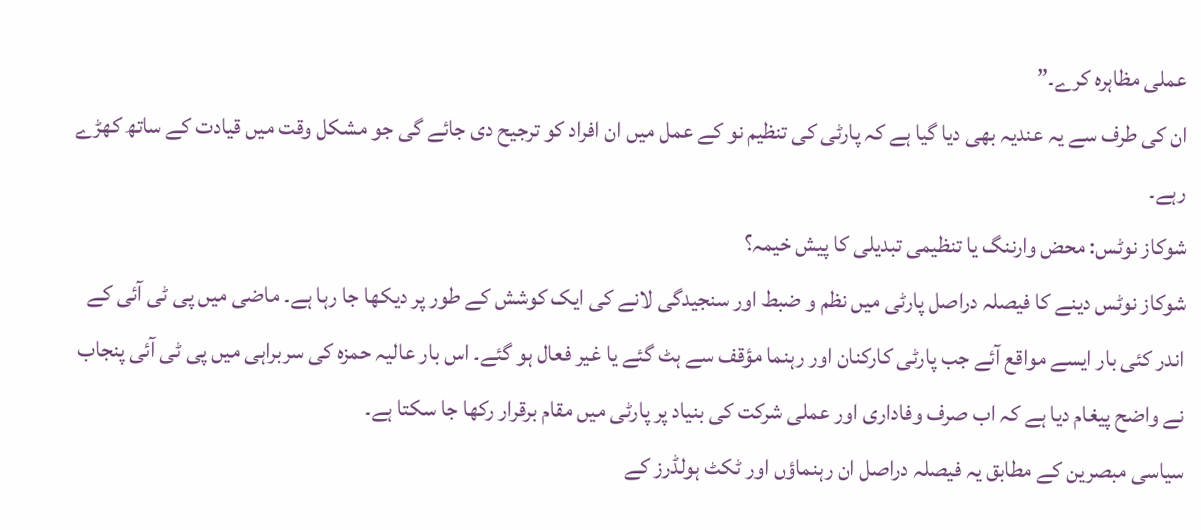عملی مظاہرہ کرے۔”
ان کی طرف سے یہ عندیہ بھی دیا گیا ہے کہ پارٹی کی تنظیم نو کے عمل میں ان افراد کو ترجیح دی جائے گی جو مشکل وقت میں قیادت کے ساتھ کھڑے رہے۔
شوکاز نوٹس: محض وارننگ یا تنظیمی تبدیلی کا پیش خیمہ؟
شوکاز نوٹس دینے کا فیصلہ دراصل پارٹی میں نظم و ضبط اور سنجیدگی لانے کی ایک کوشش کے طور پر دیکھا جا رہا ہے۔ ماضی میں پی ٹی آئی کے اندر کئی بار ایسے مواقع آئے جب پارٹی کارکنان اور رہنما مؤقف سے ہٹ گئے یا غیر فعال ہو گئے۔ اس بار عالیہ حمزہ کی سربراہی میں پی ٹی آئی پنجاب نے واضح پیغام دیا ہے کہ اب صرف وفاداری اور عملی شرکت کی بنیاد پر پارٹی میں مقام برقرار رکھا جا سکتا ہے۔
سیاسی مبصرین کے مطابق یہ فیصلہ دراصل ان رہنماؤں اور ٹکٹ ہولڈرز کے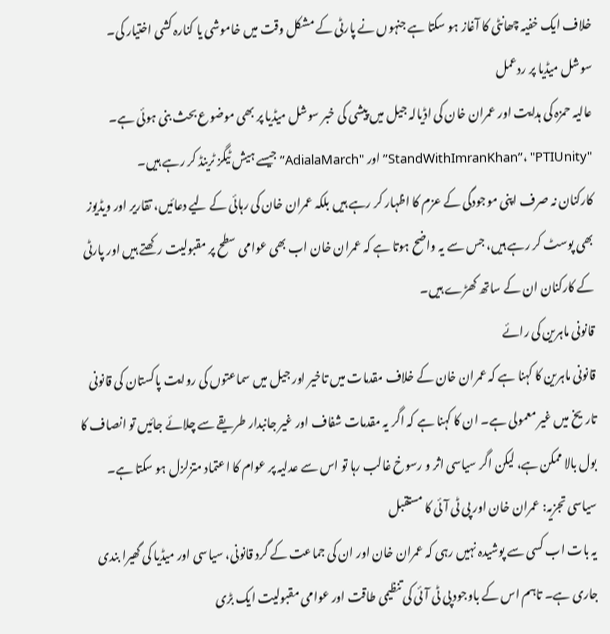خلاف ایک خفیہ چھانٹی کا آغاز ہو سکتا ہے جنہوں نے پارٹی کے مشکل وقت میں خاموشی یا کنارہ کشی اختیار کی۔
سوشل میڈیا پر ردعمل
عالیہ حمزہ کی ہدایت اور عمران خان کی اڈیالہ جیل میں پیشی کی خبر سوشل میڈیا پر بھی موضوع بحث بنی ہوئی ہے۔ "StandWithImranKhan”، "PTIUnity” اور "AdialaMarch” جیسے ہیش ٹیگز ٹرینڈ کر رہے ہیں۔
کارکنان نہ صرف اپنی موجودگی کے عزم کا اظہار کر رہے ہیں بلکہ عمران خان کی رہائی کے لیے دعائیں، تقاریر اور ویڈیوز بھی پوسٹ کر رہے ہیں، جس سے یہ واضح ہوتا ہے کہ عمران خان اب بھی عوامی سطح پر مقبولیت رکھتے ہیں اور پارٹی کے کارکنان ان کے ساتھ کھڑے ہیں۔
قانونی ماہرین کی رائے
قانونی ماہرین کا کہنا ہے کہ عمران خان کے خلاف مقدمات میں تاخیر اور جیل میں سماعتوں کی روایت پاکستان کی قانونی تاریخ میں غیر معمولی ہے۔ ان کا کہنا ہے کہ اگر یہ مقدمات شفاف اور غیر جانبدار طریقے سے چلائے جائیں تو انصاف کا بول بالا ممکن ہے، لیکن اگر سیاسی اثر و رسوخ غالب رہا تو اس سے عدلیہ پر عوام کا اعتماد متزلزل ہو سکتا ہے۔
سیاسی تجزیہ: عمران خان اور پی ٹی آئی کا مستقبل
یہ بات اب کسی سے پوشیدہ نہیں رہی کہ عمران خان اور ان کی جماعت کے گرد قانونی، سیاسی اور میڈیا کی گھیرا بندی جاری ہے۔ تاہم اس کے باوجود پی ٹی آئی کی تنظیمی طاقت اور عوامی مقبولیت ایک بڑی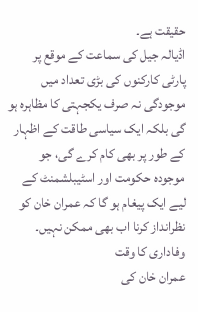حقیقت ہے۔
اڈیالہ جیل کی سماعت کے موقع پر پارٹی کارکنوں کی بڑی تعداد میں موجودگی نہ صرف یکجہتی کا مظاہرہ ہو گی بلکہ ایک سیاسی طاقت کے اظہار کے طور پر بھی کام کرے گی، جو موجودہ حکومت اور اسٹیبلشمنٹ کے لیے ایک پیغام ہو گا کہ عمران خان کو نظرانداز کرنا اب بھی ممکن نہیں۔
وفاداری کا وقت
عمران خان کی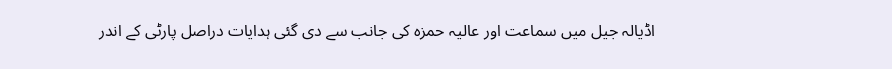اڈیالہ جیل میں سماعت اور عالیہ حمزہ کی جانب سے دی گئی ہدایات دراصل پارٹی کے اندر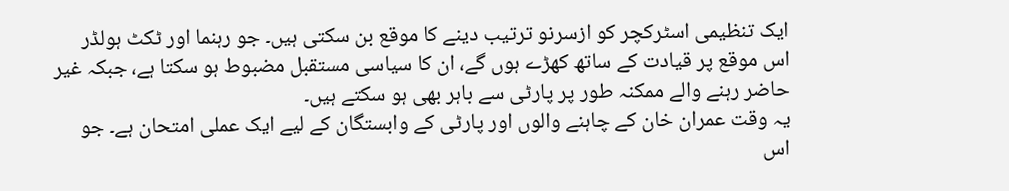ایک تنظیمی اسٹرکچر کو ازسرنو ترتیب دینے کا موقع بن سکتی ہیں۔ جو رہنما اور ٹکٹ ہولڈر اس موقع پر قیادت کے ساتھ کھڑے ہوں گے، ان کا سیاسی مستقبل مضبوط ہو سکتا ہے، جبکہ غیر حاضر رہنے والے ممکنہ طور پر پارٹی سے باہر بھی ہو سکتے ہیں۔
یہ وقت عمران خان کے چاہنے والوں اور پارٹی کے وابستگان کے لیے ایک عملی امتحان ہے۔ جو اس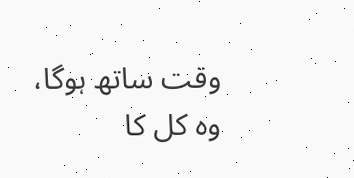وقت ساتھ ہوگا، وہ کل کا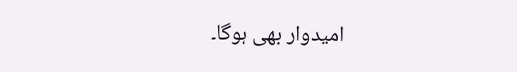امیدوار بھی ہوگا۔